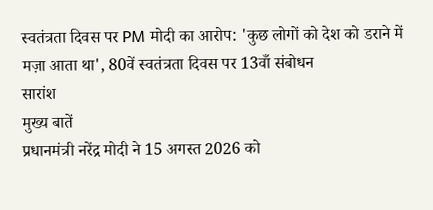स्वतंत्रता दिवस पर PM मोदी का आरोप: 'कुछ लोगों को देश को डराने में मज़ा आता था', 80वें स्वतंत्रता दिवस पर 13वाँ संबोधन
सारांश
मुख्य बातें
प्रधानमंत्री नरेंद्र मोदी ने 15 अगस्त 2026 को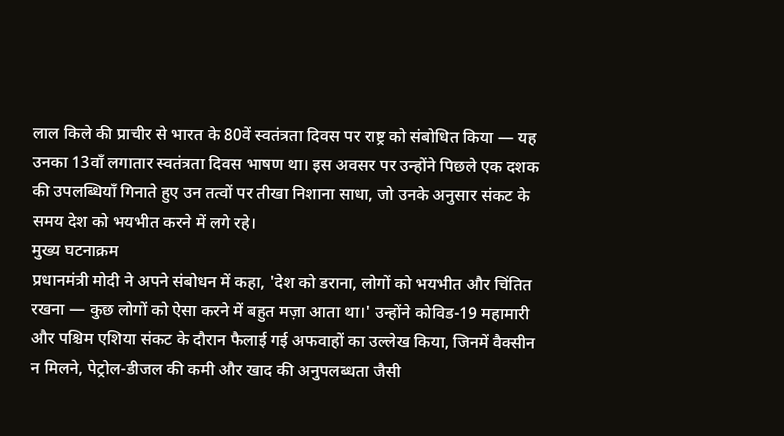लाल किले की प्राचीर से भारत के 80वें स्वतंत्रता दिवस पर राष्ट्र को संबोधित किया — यह उनका 13वाँ लगातार स्वतंत्रता दिवस भाषण था। इस अवसर पर उन्होंने पिछले एक दशक की उपलब्धियाँ गिनाते हुए उन तत्वों पर तीखा निशाना साधा, जो उनके अनुसार संकट के समय देश को भयभीत करने में लगे रहे।
मुख्य घटनाक्रम
प्रधानमंत्री मोदी ने अपने संबोधन में कहा, 'देश को डराना, लोगों को भयभीत और चिंतित रखना — कुछ लोगों को ऐसा करने में बहुत मज़ा आता था।' उन्होंने कोविड-19 महामारी और पश्चिम एशिया संकट के दौरान फैलाई गई अफवाहों का उल्लेख किया, जिनमें वैक्सीन न मिलने, पेट्रोल-डीजल की कमी और खाद की अनुपलब्धता जैसी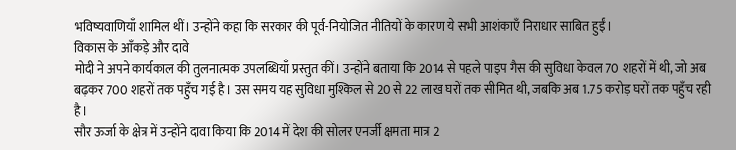भविष्यवाणियाँ शामिल थीं। उन्होंने कहा कि सरकार की पूर्व-नियोजित नीतियों के कारण ये सभी आशंकाएँ निराधार साबित हुईं।
विकास के आँकड़े और दावे
मोदी ने अपने कार्यकाल की तुलनात्मक उपलब्धियाँ प्रस्तुत कीं। उन्होंने बताया कि 2014 से पहले पाइप गैस की सुविधा केवल 70 शहरों में थी, जो अब बढ़कर 700 शहरों तक पहुँच गई है। उस समय यह सुविधा मुश्किल से 20 से 22 लाख घरों तक सीमित थी, जबकि अब 1.75 करोड़ घरों तक पहुँच रही है।
सौर ऊर्जा के क्षेत्र में उन्होंने दावा किया कि 2014 में देश की सोलर एनर्जी क्षमता मात्र 2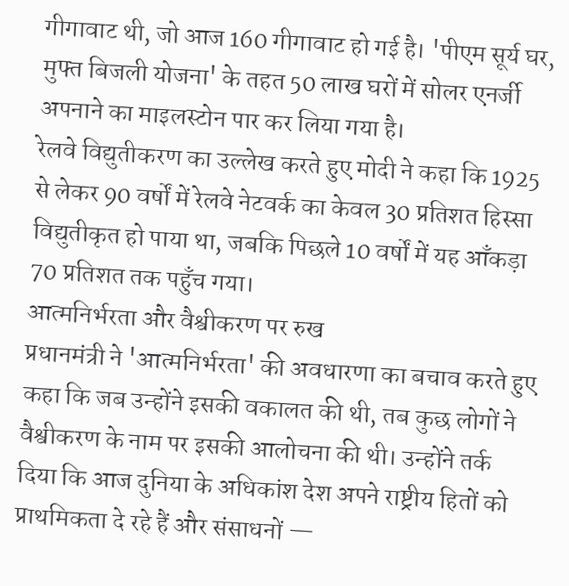गीगावाट थी, जो आज 160 गीगावाट हो गई है। 'पीएम सूर्य घर, मुफ्त बिजली योजना' के तहत 50 लाख घरों में सोलर एनर्जी अपनाने का माइलस्टोन पार कर लिया गया है।
रेलवे विद्युतीकरण का उल्लेख करते हुए मोदी ने कहा कि 1925 से लेकर 90 वर्षों में रेलवे नेटवर्क का केवल 30 प्रतिशत हिस्सा विद्युतीकृत हो पाया था, जबकि पिछले 10 वर्षों में यह आँकड़ा 70 प्रतिशत तक पहुँच गया।
आत्मनिर्भरता और वैश्वीकरण पर रुख
प्रधानमंत्री ने 'आत्मनिर्भरता' की अवधारणा का बचाव करते हुए कहा कि जब उन्होंने इसकी वकालत की थी, तब कुछ लोगों ने वैश्वीकरण के नाम पर इसकी आलोचना की थी। उन्होंने तर्क दिया कि आज दुनिया के अधिकांश देश अपने राष्ट्रीय हितों को प्राथमिकता दे रहे हैं और संसाधनों —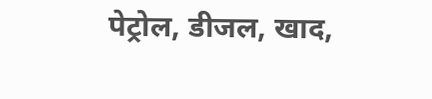पेट्रोल, डीजल, खाद,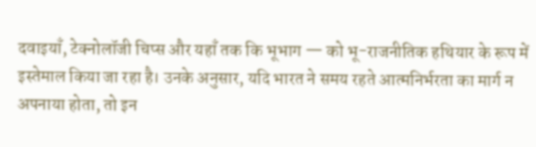दवाइयाँ, टेक्नोलॉजी चिप्स और यहाँ तक कि भूभाग — को भू-राजनीतिक हथियार के रूप में इस्तेमाल किया जा रहा है। उनके अनुसार, यदि भारत ने समय रहते आत्मनिर्भरता का मार्ग न अपनाया होता, तो इन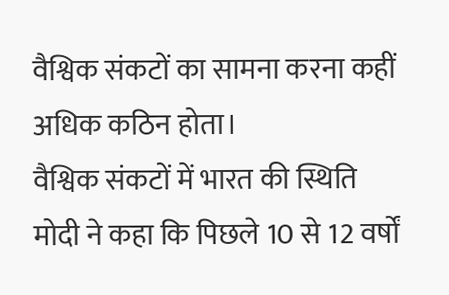वैश्विक संकटों का सामना करना कहीं अधिक कठिन होता।
वैश्विक संकटों में भारत की स्थिति
मोदी ने कहा कि पिछले 10 से 12 वर्षों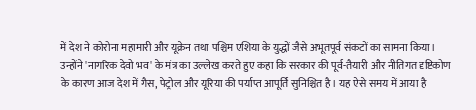में देश ने कोरोना महामारी और यूक्रेन तथा पश्चिम एशिया के युद्धों जैसे अभूतपूर्व संकटों का सामना किया। उन्होंने 'नागरिक देवो भव' के मंत्र का उल्लेख करते हुए कहा कि सरकार की पूर्व-तैयारी और नीतिगत दृष्टिकोण के कारण आज देश में गैस, पेट्रोल और यूरिया की पर्याप्त आपूर्ति सुनिश्चित है। यह ऐसे समय में आया है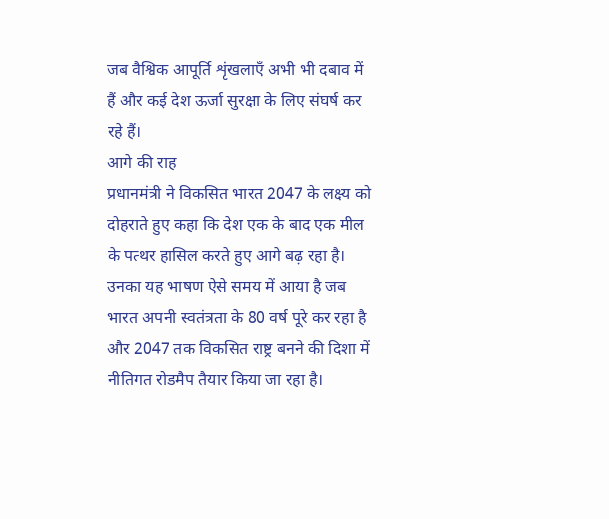जब वैश्विक आपूर्ति शृंखलाएँ अभी भी दबाव में हैं और कई देश ऊर्जा सुरक्षा के लिए संघर्ष कर रहे हैं।
आगे की राह
प्रधानमंत्री ने विकसित भारत 2047 के लक्ष्य को दोहराते हुए कहा कि देश एक के बाद एक मील के पत्थर हासिल करते हुए आगे बढ़ रहा है। उनका यह भाषण ऐसे समय में आया है जब भारत अपनी स्वतंत्रता के 80 वर्ष पूरे कर रहा है और 2047 तक विकसित राष्ट्र बनने की दिशा में नीतिगत रोडमैप तैयार किया जा रहा है।